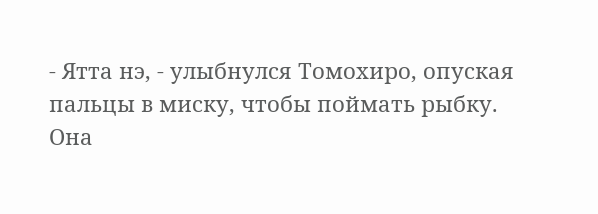- Ятта нэ, - улыбнулся Томохиро, опуская пальцы в миску, чтобы поймать рыбку. Она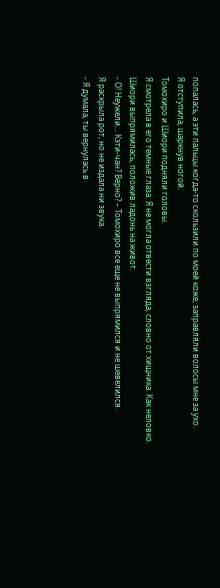попалась, а эти пальцы когда-то скользили по моей коже, заправляли волосы мне за ухо.
Я отступила, шаркнув ногой.
Томохиро и Шиори подняли головы.
Я смотрела в его темные глаза. Я не могла отвести взгляда, словно от хищника. Как неловко.
Шиори выпрямилась, положив ладонь на живот.
- О! Неужели… Кэти-чан? Верно? – Томохиро все еще не выпрямился и не шевелился.
Я раскрыла рот, но не издала ни звука.
- Я думала, ты вернулась в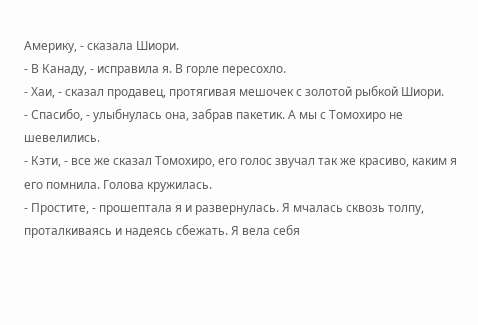Америку, - сказала Шиори.
- В Канаду, - исправила я. В горле пересохло.
- Хаи, - сказал продавец, протягивая мешочек с золотой рыбкой Шиори.
- Спасибо, - улыбнулась она, забрав пакетик. А мы с Томохиро не шевелились.
- Кэти, - все же сказал Томохиро, его голос звучал так же красиво, каким я его помнила. Голова кружилась.
- Простите, - прошептала я и развернулась. Я мчалась сквозь толпу, проталкиваясь и надеясь сбежать. Я вела себя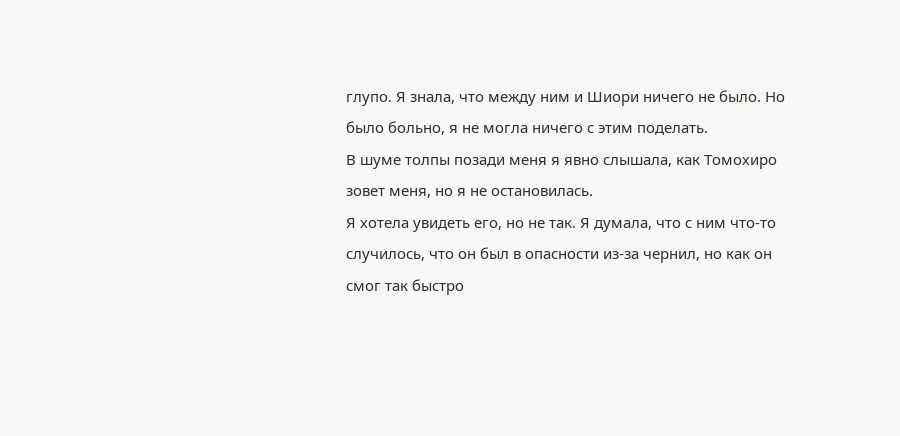глупо. Я знала, что между ним и Шиори ничего не было. Но было больно, я не могла ничего с этим поделать.
В шуме толпы позади меня я явно слышала, как Томохиро зовет меня, но я не остановилась.
Я хотела увидеть его, но не так. Я думала, что с ним что-то случилось, что он был в опасности из-за чернил, но как он смог так быстро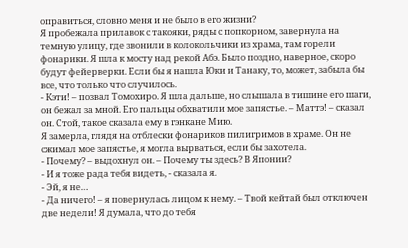оправиться, словно меня и не было в его жизни?
Я пробежала прилавок с такояки, ряды с попкорном, завернула на темную улицу, где звонили в колокольчики из храма, там горели фонарики. Я шла к мосту над рекой Абэ. Было поздно, наверное, скоро будут фейерверки. Если бы я нашла Юки и Танаку, то, может, забыла бы все, что только что случилось.
- Кэти! – позвал Томохиро. Я шла дальше, но слышала в тишине его шаги, он бежал за мной. Его пальцы обхватили мое запястье. – Маттэ! – сказал он. Стой, такое сказала ему в гэнкане Мию.
Я замерла, глядя на отблески фонариков пилигримов в храме. Он не сжимал мое запястье, я могла вырваться, если бы захотела.
- Почему? – выдохнул он. – Почему ты здесь? В Японии?
- И я тоже рада тебя видеть, - сказала я.
- Эй, я не…
- Да ничего! – я повернулась лицом к нему. – Твой кейтай был отключен две недели! Я думала, что до тебя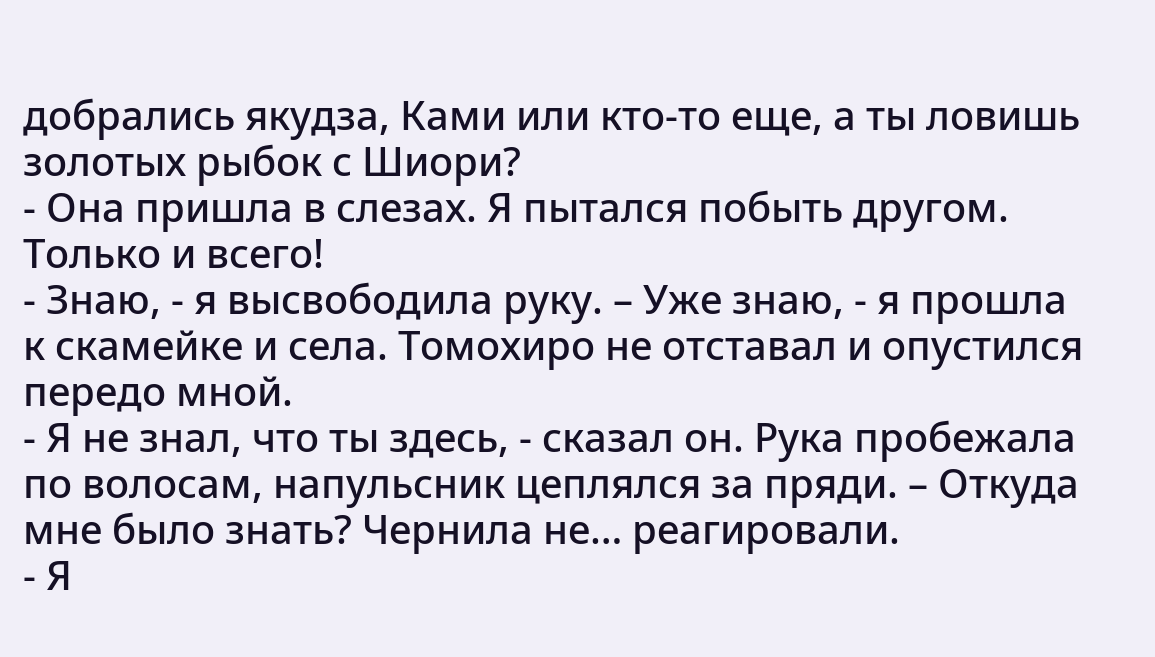добрались якудза, Ками или кто-то еще, а ты ловишь золотых рыбок с Шиори?
- Она пришла в слезах. Я пытался побыть другом. Только и всего!
- Знаю, - я высвободила руку. – Уже знаю, - я прошла к скамейке и села. Томохиро не отставал и опустился передо мной.
- Я не знал, что ты здесь, - сказал он. Рука пробежала по волосам, напульсник цеплялся за пряди. – Откуда мне было знать? Чернила не… реагировали.
- Я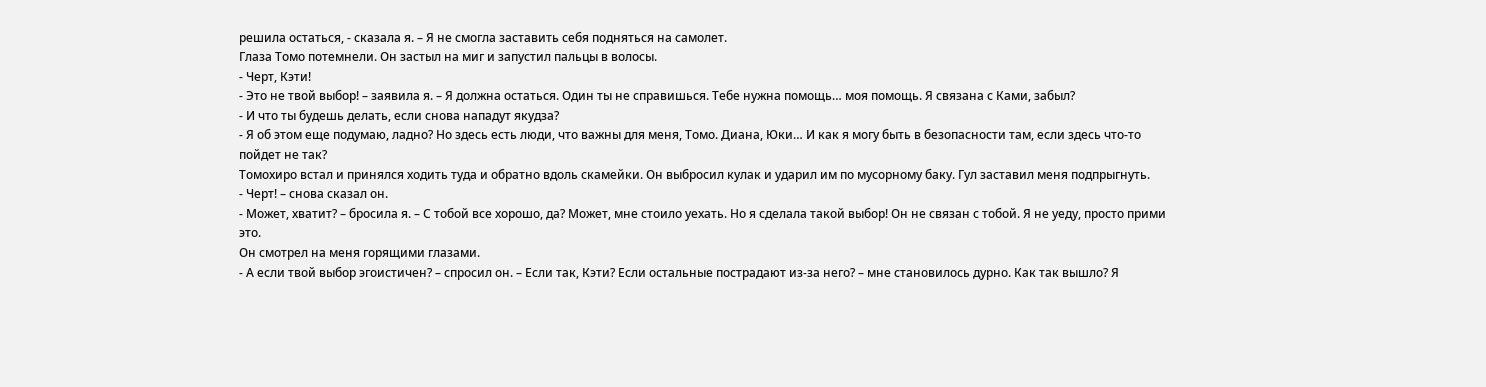решила остаться, - сказала я. – Я не смогла заставить себя подняться на самолет.
Глаза Томо потемнели. Он застыл на миг и запустил пальцы в волосы.
- Черт, Кэти!
- Это не твой выбор! – заявила я. – Я должна остаться. Один ты не справишься. Тебе нужна помощь… моя помощь. Я связана с Ками, забыл?
- И что ты будешь делать, если снова нападут якудза?
- Я об этом еще подумаю, ладно? Но здесь есть люди, что важны для меня, Томо. Диана, Юки… И как я могу быть в безопасности там, если здесь что-то пойдет не так?
Томохиро встал и принялся ходить туда и обратно вдоль скамейки. Он выбросил кулак и ударил им по мусорному баку. Гул заставил меня подпрыгнуть.
- Черт! – снова сказал он.
- Может, хватит? – бросила я. – С тобой все хорошо, да? Может, мне стоило уехать. Но я сделала такой выбор! Он не связан с тобой. Я не уеду, просто прими это.
Он смотрел на меня горящими глазами.
- А если твой выбор эгоистичен? – спросил он. – Если так, Кэти? Если остальные пострадают из-за него? – мне становилось дурно. Как так вышло? Я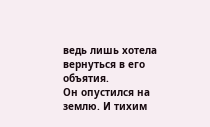ведь лишь хотела вернуться в его объятия.
Он опустился на землю. И тихим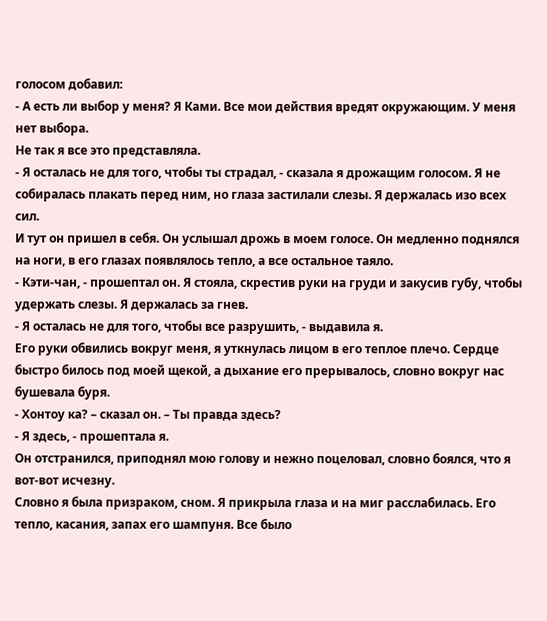голосом добавил:
- А есть ли выбор у меня? Я Ками. Все мои действия вредят окружающим. У меня нет выбора.
Не так я все это представляла.
- Я осталась не для того, чтобы ты страдал, - сказала я дрожащим голосом. Я не собиралась плакать перед ним, но глаза застилали слезы. Я держалась изо всех сил.
И тут он пришел в себя. Он услышал дрожь в моем голосе. Он медленно поднялся на ноги, в его глазах появлялось тепло, а все остальное таяло.
- Кэти-чан, - прошептал он. Я стояла, скрестив руки на груди и закусив губу, чтобы удержать слезы. Я держалась за гнев.
- Я осталась не для того, чтобы все разрушить, - выдавила я.
Его руки обвились вокруг меня, я уткнулась лицом в его теплое плечо. Сердце быстро билось под моей щекой, а дыхание его прерывалось, словно вокруг нас бушевала буря.
- Хонтоу ка? – сказал он. – Ты правда здесь?
- Я здесь, - прошептала я.
Он отстранился, приподнял мою голову и нежно поцеловал, словно боялся, что я вот-вот исчезну.
Словно я была призраком, сном. Я прикрыла глаза и на миг расслабилась. Его тепло, касания, запах его шампуня. Все было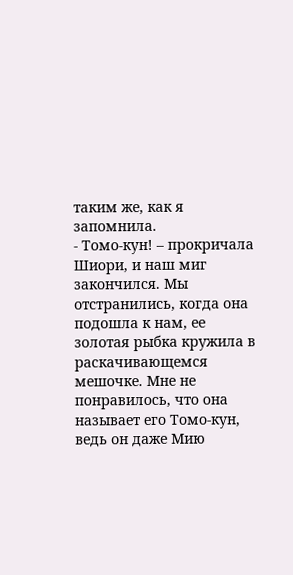таким же, как я запомнила.
- Томо-кун! – прокричала Шиори, и наш миг закончился. Мы отстранились, когда она подошла к нам, ее золотая рыбка кружила в раскачивающемся мешочке. Мне не понравилось, что она называет его Томо-кун, ведь он даже Мию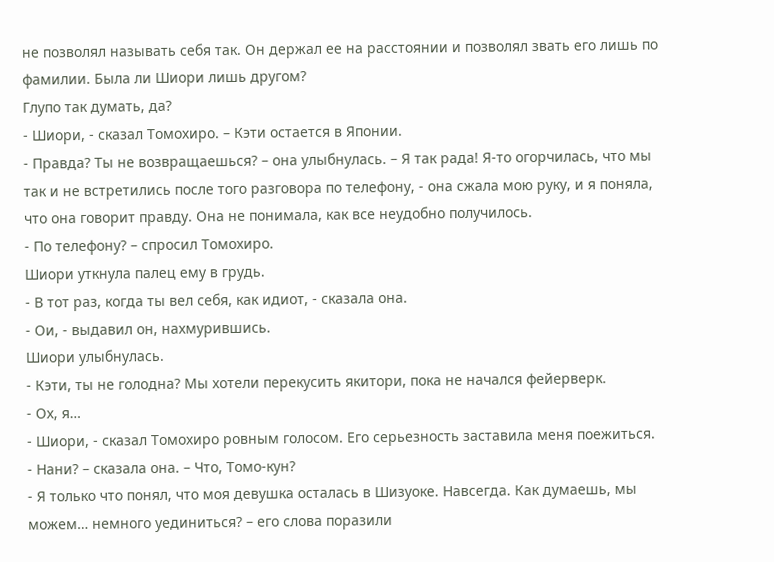не позволял называть себя так. Он держал ее на расстоянии и позволял звать его лишь по фамилии. Была ли Шиори лишь другом?
Глупо так думать, да?
- Шиори, - сказал Томохиро. – Кэти остается в Японии.
- Правда? Ты не возвращаешься? – она улыбнулась. – Я так рада! Я-то огорчилась, что мы так и не встретились после того разговора по телефону, - она сжала мою руку, и я поняла, что она говорит правду. Она не понимала, как все неудобно получилось.
- По телефону? – спросил Томохиро.
Шиори уткнула палец ему в грудь.
- В тот раз, когда ты вел себя, как идиот, - сказала она.
- Ои, - выдавил он, нахмурившись.
Шиори улыбнулась.
- Кэти, ты не голодна? Мы хотели перекусить якитори, пока не начался фейерверк.
- Ох, я…
- Шиори, - сказал Томохиро ровным голосом. Его серьезность заставила меня поежиться.
- Нани? – сказала она. – Что, Томо-кун?
- Я только что понял, что моя девушка осталась в Шизуоке. Навсегда. Как думаешь, мы можем… немного уединиться? – его слова поразили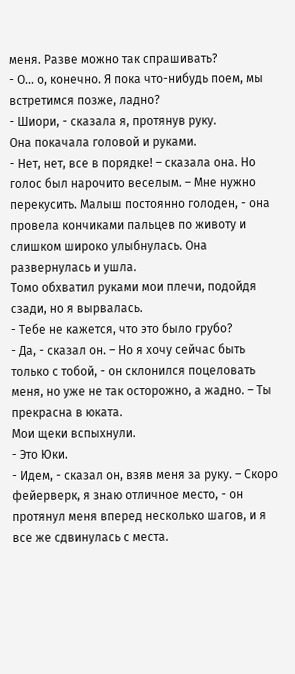меня. Разве можно так спрашивать?
- О… о, конечно. Я пока что-нибудь поем, мы встретимся позже, ладно?
- Шиори, - сказала я, протянув руку.
Она покачала головой и руками.
- Нет, нет, все в порядке! – сказала она. Но голос был нарочито веселым. – Мне нужно перекусить. Малыш постоянно голоден, - она провела кончиками пальцев по животу и слишком широко улыбнулась. Она развернулась и ушла.
Томо обхватил руками мои плечи, подойдя сзади, но я вырвалась.
- Тебе не кажется, что это было грубо?
- Да, - сказал он. – Но я хочу сейчас быть только с тобой, - он склонился поцеловать меня, но уже не так осторожно, а жадно. – Ты прекрасна в юката.
Мои щеки вспыхнули.
- Это Юки.
- Идем, - сказал он, взяв меня за руку. – Скоро фейерверк, я знаю отличное место, - он протянул меня вперед несколько шагов, и я все же сдвинулась с места.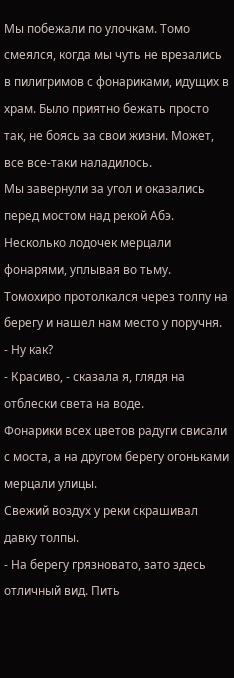Мы побежали по улочкам. Томо смеялся, когда мы чуть не врезались в пилигримов с фонариками, идущих в храм. Было приятно бежать просто так, не боясь за свои жизни. Может, все все-таки наладилось.
Мы завернули за угол и оказались перед мостом над рекой Абэ. Несколько лодочек мерцали фонарями, уплывая во тьму. Томохиро протолкался через толпу на берегу и нашел нам место у поручня.
- Ну как?
- Красиво, - сказала я, глядя на отблески света на воде.
Фонарики всех цветов радуги свисали с моста, а на другом берегу огоньками мерцали улицы.
Свежий воздух у реки скрашивал давку толпы.
- На берегу грязновато, зато здесь отличный вид. Пить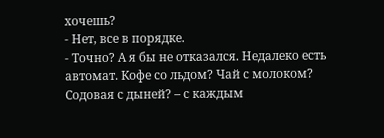хочешь?
- Нет, все в порядке.
- Точно? А я бы не отказался. Недалеко есть автомат. Кофе со льдом? Чай с молоком? Содовая с дыней? – с каждым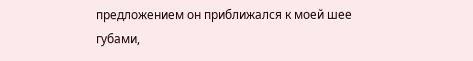предложением он приближался к моей шее губами,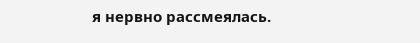я нервно рассмеялась.